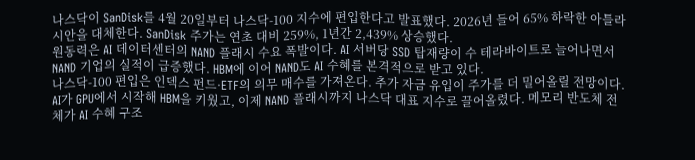나스닥이 SanDisk를 4월 20일부터 나스닥-100 지수에 편입한다고 발표했다. 2026년 들어 65% 하락한 아틀라시안을 대체한다. SanDisk 주가는 연초 대비 259%, 1년간 2,439% 상승했다.
원동력은 AI 데이터센터의 NAND 플래시 수요 폭발이다. AI 서버당 SSD 탑재량이 수 테라바이트로 늘어나면서 NAND 기업의 실적이 급증했다. HBM에 이어 NAND도 AI 수혜를 본격적으로 받고 있다.
나스닥-100 편입은 인덱스 펀드·ETF의 의무 매수를 가져온다. 추가 자금 유입이 주가를 더 밀어올릴 전망이다.
AI가 GPU에서 시작해 HBM을 키웠고, 이제 NAND 플래시까지 나스닥 대표 지수로 끌어올렸다. 메모리 반도체 전체가 AI 수혜 구조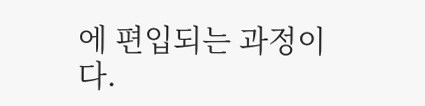에 편입되는 과정이다.